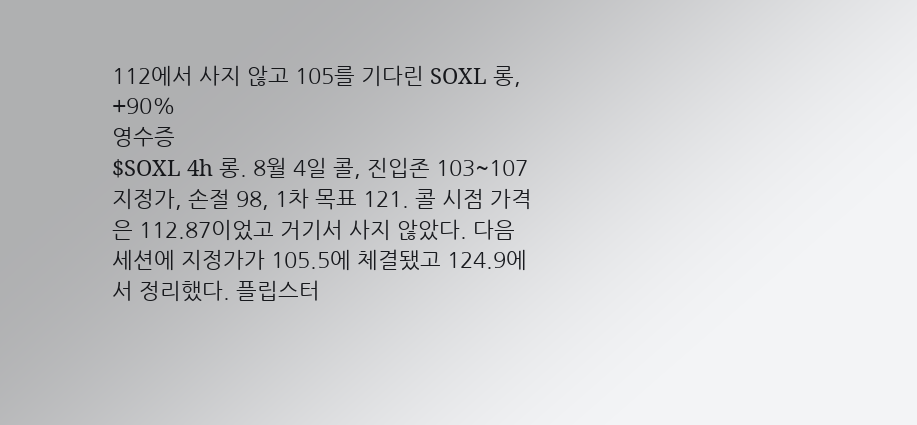112에서 사지 않고 105를 기다린 SOXL 롱, +90%
영수증
$SOXL 4h 롱. 8월 4일 콜, 진입존 103~107 지정가, 손절 98, 1차 목표 121. 콜 시점 가격은 112.87이었고 거기서 사지 않았다. 다음 세션에 지정가가 105.5에 체결됐고 124.9에서 정리했다. 플립스터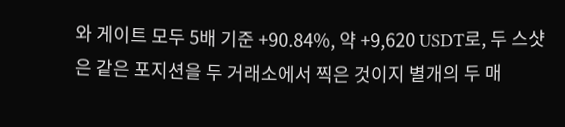와 게이트 모두 5배 기준 +90.84%, 약 +9,620 USDT로, 두 스샷은 같은 포지션을 두 거래소에서 찍은 것이지 별개의 두 매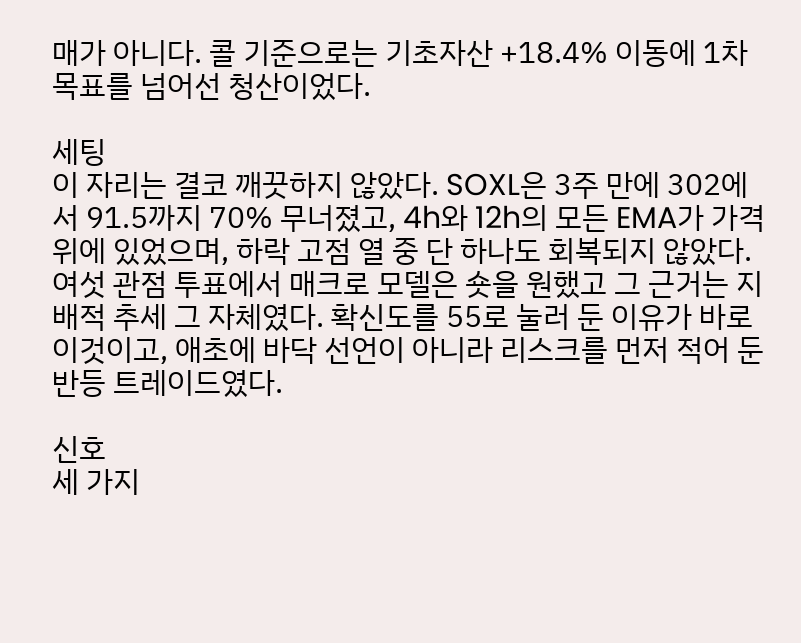매가 아니다. 콜 기준으로는 기초자산 +18.4% 이동에 1차 목표를 넘어선 청산이었다.

세팅
이 자리는 결코 깨끗하지 않았다. SOXL은 3주 만에 302에서 91.5까지 70% 무너졌고, 4h와 12h의 모든 EMA가 가격 위에 있었으며, 하락 고점 열 중 단 하나도 회복되지 않았다. 여섯 관점 투표에서 매크로 모델은 숏을 원했고 그 근거는 지배적 추세 그 자체였다. 확신도를 55로 눌러 둔 이유가 바로 이것이고, 애초에 바닥 선언이 아니라 리스크를 먼저 적어 둔 반등 트레이드였다.

신호
세 가지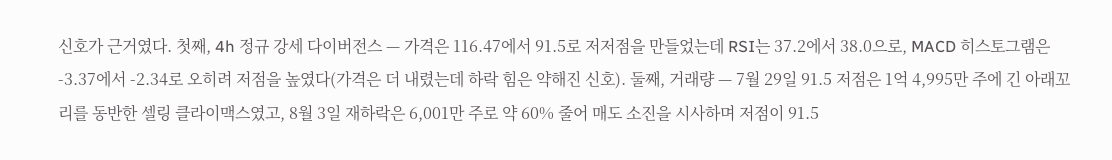신호가 근거였다. 첫째, 4h 정규 강세 다이버전스 — 가격은 116.47에서 91.5로 저저점을 만들었는데 RSI는 37.2에서 38.0으로, MACD 히스토그램은 -3.37에서 -2.34로 오히려 저점을 높였다(가격은 더 내렸는데 하락 힘은 약해진 신호). 둘째, 거래량 — 7월 29일 91.5 저점은 1억 4,995만 주에 긴 아래꼬리를 동반한 셀링 클라이맥스였고, 8월 3일 재하락은 6,001만 주로 약 60% 줄어 매도 소진을 시사하며 저점이 91.5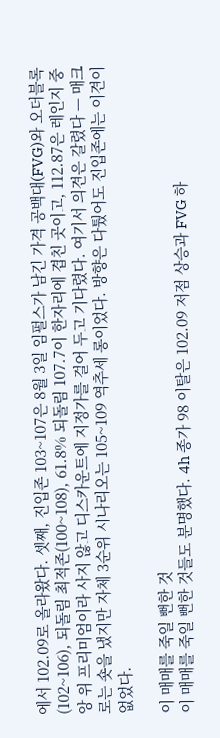에서 102.09로 올라왔다. 셋째, 진입존 103~107은 8월 3일 임펄스가 남긴 가격 공백대(FVG)와 오더블록(102~106), 되돌림 최적존(100~108), 61.8% 되돌림 107.7이 한자리에 겹친 곳이고, 112.87은 레인지 중앙 위 프리미엄이라 사지 않고 디스카운트에 지정가를 걸어 두고 기다렸다. 여기서 의견은 갈렸다 — 매크로는 숏을 냈지만 자체 3순위 시나리오는 105~109 역추세 롱이었다. 방향은 다퉜어도 진입존에는 이견이 없었다.

이 매매를 죽일 뻔한 것
이 매매를 죽일 뻔한 것들도 분명했다. 4h 종가 98 이탈은 102.09 저점 상승과 FVG 하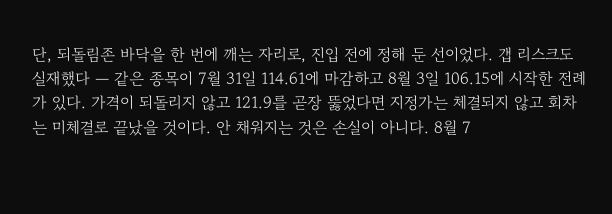단, 되돌림존 바닥을 한 번에 깨는 자리로, 진입 전에 정해 둔 선이었다. 갭 리스크도 실재했다 — 같은 종목이 7월 31일 114.61에 마감하고 8월 3일 106.15에 시작한 전례가 있다. 가격이 되돌리지 않고 121.9를 곧장 뚫었다면 지정가는 체결되지 않고 회차는 미체결로 끝났을 것이다. 안 채워지는 것은 손실이 아니다. 8월 7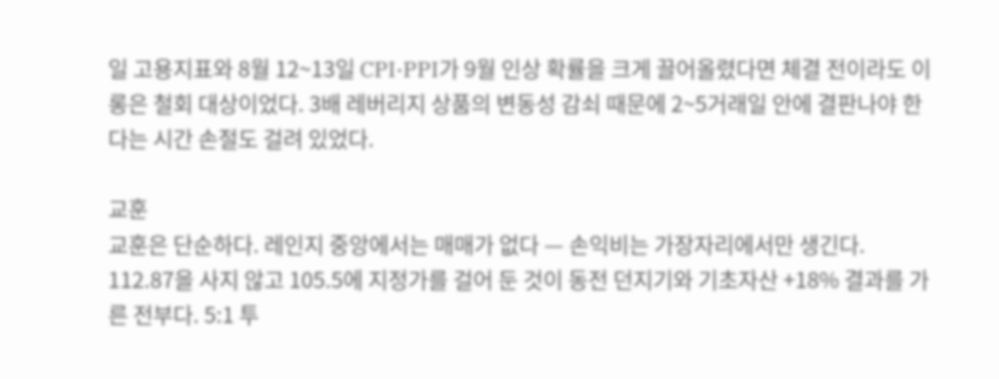일 고용지표와 8월 12~13일 CPI·PPI가 9월 인상 확률을 크게 끌어올렸다면 체결 전이라도 이 롱은 철회 대상이었다. 3배 레버리지 상품의 변동성 감쇠 때문에 2~5거래일 안에 결판나야 한다는 시간 손절도 걸려 있었다.

교훈
교훈은 단순하다. 레인지 중앙에서는 매매가 없다 — 손익비는 가장자리에서만 생긴다. 112.87을 사지 않고 105.5에 지정가를 걸어 둔 것이 동전 던지기와 기초자산 +18% 결과를 가른 전부다. 5:1 투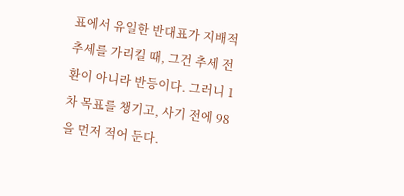표에서 유일한 반대표가 지배적 추세를 가리킬 때, 그건 추세 전환이 아니라 반등이다. 그러니 1차 목표를 챙기고, 사기 전에 98을 먼저 적어 둔다.